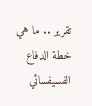تقرير .. ما هي خطة الدفاع الفسيفسائي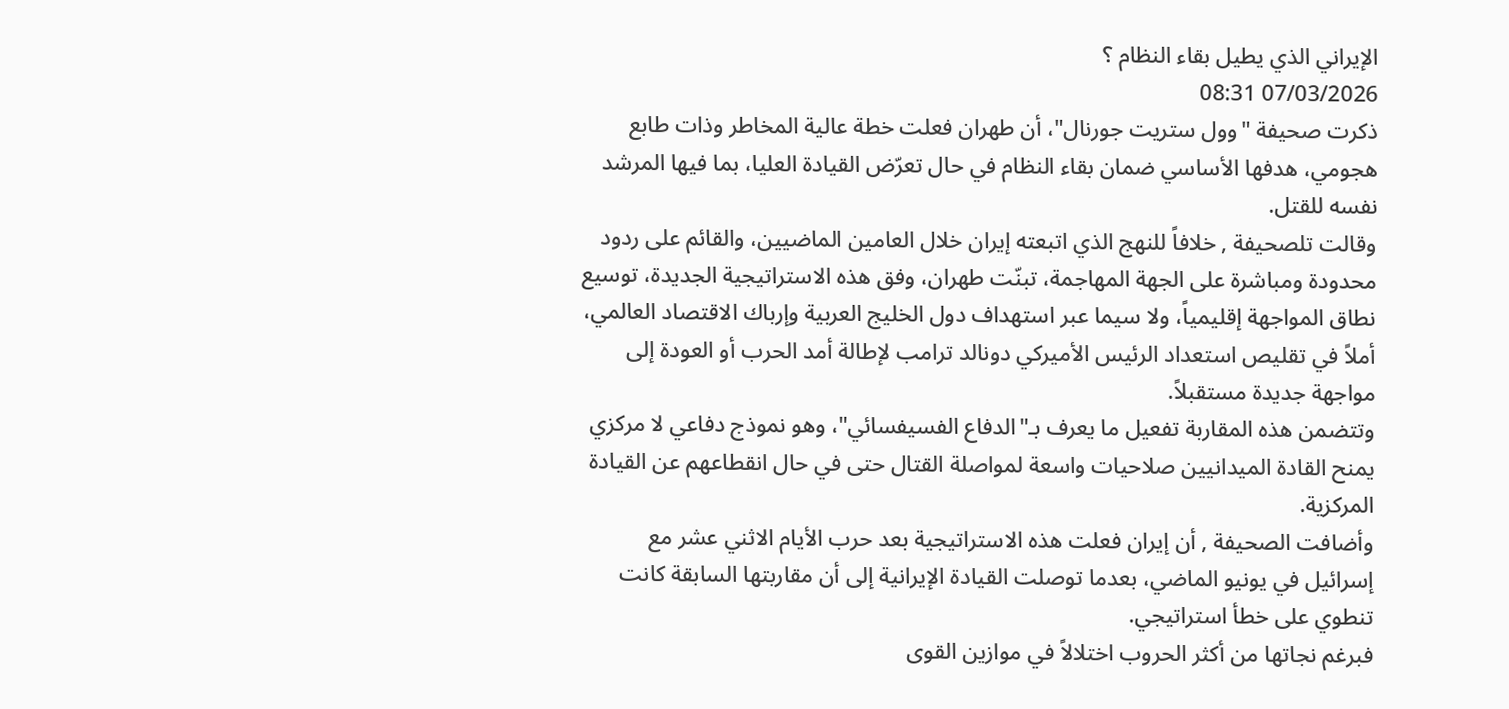الإيراني الذي يطيل بقاء النظام ؟
07/03/2026 08:31
ذكرت صحيفة "وول ستريت جورنال"، أن طهران فعلت خطة عالية المخاطر وذات طابع هجومي، هدفها الأساسي ضمان بقاء النظام في حال تعرّض القيادة العليا، بما فيها المرشد نفسه للقتل.
وقالت تلصحيفة , خلافاً للنهج الذي اتبعته إيران خلال العامين الماضيين، والقائم على ردود محدودة ومباشرة على الجهة المهاجمة، تبنّت طهران، وفق هذه الاستراتيجية الجديدة، توسيع نطاق المواجهة إقليمياً، ولا سيما عبر استهداف دول الخليج العربية وإرباك الاقتصاد العالمي، أملاً في تقليص استعداد الرئيس الأميركي دونالد ترامب لإطالة أمد الحرب أو العودة إلى مواجهة جديدة مستقبلاً.
وتتضمن هذه المقاربة تفعيل ما يعرف بـ"الدفاع الفسيفسائي"، وهو نموذج دفاعي لا مركزي يمنح القادة الميدانيين صلاحيات واسعة لمواصلة القتال حتى في حال انقطاعهم عن القيادة المركزية.
وأضافت الصحيفة , أن إيران فعلت هذه الاستراتيجية بعد حرب الأيام الاثني عشر مع إسرائيل في يونيو الماضي، بعدما توصلت القيادة الإيرانية إلى أن مقاربتها السابقة كانت تنطوي على خطأ استراتيجي.
فبرغم نجاتها من أكثر الحروب اختلالاً في موازين القوى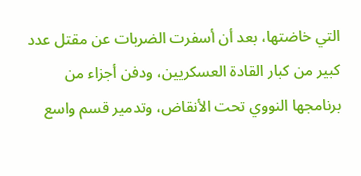التي خاضتها، بعد أن أسفرت الضربات عن مقتل عدد كبير من كبار القادة العسكريين، ودفن أجزاء من برنامجها النووي تحت الأنقاض، وتدمير قسم واسع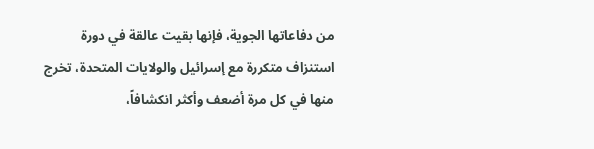من دفاعاتها الجوية، فإنها بقيت عالقة في دورة استنزاف متكررة مع إسرائيل والولايات المتحدة، تخرج منها في كل مرة أضعف وأكثر انكشافاً،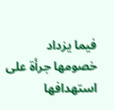فيما يزداد خصومها جرأة على استهدافها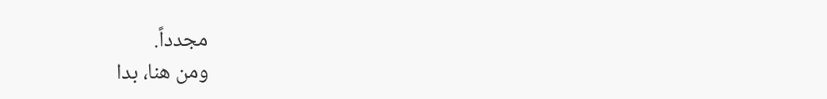مجدداً.
ومن هنا، بدا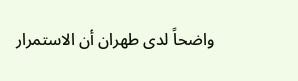واضحاً لدى طهران أن الاستمرار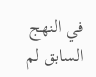في النهج السابق لم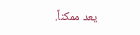يعد ممكناً.